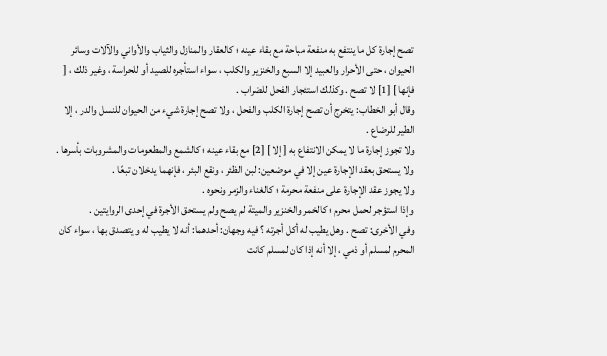تصح إجارة كل ما ينتفع به منفعة مباحة مع بقاء عينه ؛ كالعقار والمنازل والثياب والأواني والآلات وسائر الحيوان ، حتى الأحرار والعبيد إلا السبع والخنزير والكلب ، سواء استأجره للصيد أو للحراسة ، وغير ذلك ، [ فإنها ] [1] لا تصح . وكذلك استئجار الفحل للضراب .
وقال أبو الخطاب: يتخرج أن تصح إجارة الكلب والفحل ، ولا تصح إجارة شيء من الحيوان للنسل والدر ، إلا الطير للرضاع .
ولا تجوز إجارة ما لا يمكن الانتفاع به [ إلا ] [2] مع بقاء عينه ؛ كالشمع والمطعومات والمشروبات بأسرها .
ولا يستحق بعقد الإجارة عين إلا في موضعين: لبن الظئر ، ونقع البئر ، فإنهما يدخلان تبعًا .
ولا يجوز عقد الإجارة على منفعة محرمة ؛ كالغناء والزمر ونحوه .
وإذا استؤجر لحمل محرم ؛ كالخمر والخنزير والميتة لم يصح ولم يستحق الأجرة في إحدى الروايتين .
وفي الأخرى: تصح . وهل يطيب له أكل أجرته ؟ فيه وجهان: أحدهما: أنه لا يطيب له و يتصدق بها ، سواء كان المحرم لمسلم أو ذمي ، إلا أنه إذا كان لمسلم كانت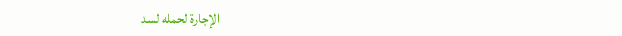الإجارة لحمله لسد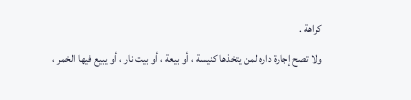كراهة .
ولا تصح إجارة داره لمن يتخذها كنيسة ، أو بيعة ، أو بيت نار ، أو يبيع فيها الخمر ،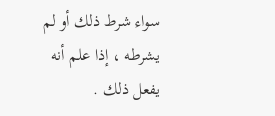سواء شرط ذلك أو لم يشرطه ، إذا علم أنه يفعل ذلك .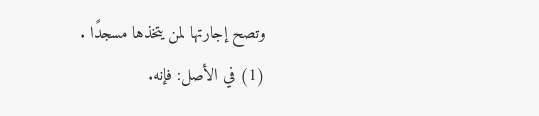وتصح إجارتها لمن يتخذها مسجدًا .
(1) في الأصل: فإنه.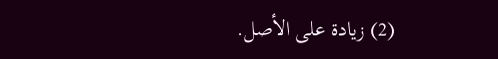(2) زيادة على الأصل.